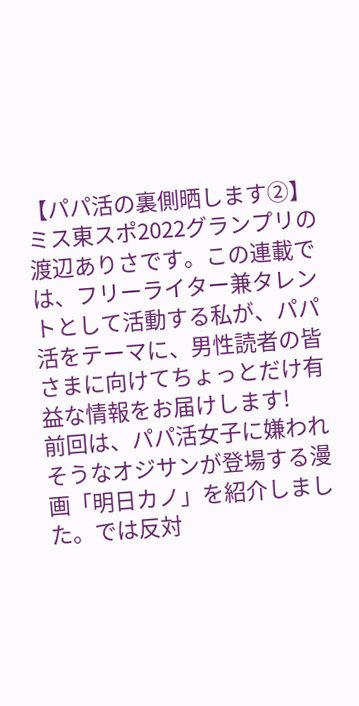【パパ活の裏側晒します②】ミス東スポ2022グランプリの渡辺ありさです。この連載では、フリーライター兼タレントとして活動する私が、パパ活をテーマに、男性読者の皆さまに向けてちょっとだけ有益な情報をお届けします!
前回は、パパ活女子に嫌われそうなオジサンが登場する漫画「明日カノ」を紹介しました。では反対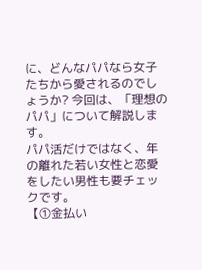に、どんなパパなら女子たちから愛されるのでしょうか? 今回は、「理想のパパ」について解説します。
パパ活だけではなく、年の離れた若い女性と恋愛をしたい男性も要チェックです。
【①金払い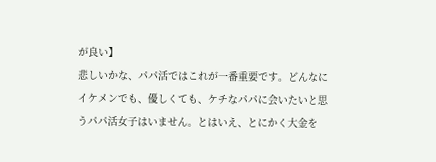が良い】
悲しいかな、パパ活ではこれが一番重要です。どんなにイケメンでも、優しくても、ケチなパパに会いたいと思うパパ活女子はいません。とはいえ、とにかく大金を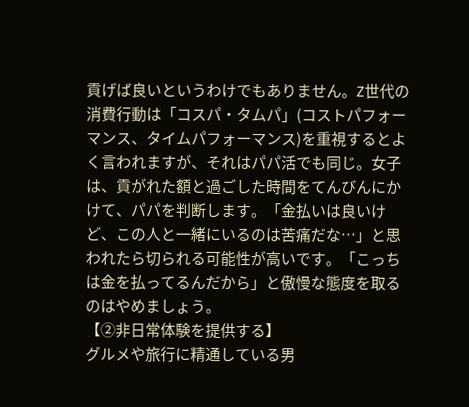貢げば良いというわけでもありません。Z世代の消費行動は「コスパ・タムパ」(コストパフォーマンス、タイムパフォーマンス)を重視するとよく言われますが、それはパパ活でも同じ。女子は、貢がれた額と過ごした時間をてんびんにかけて、パパを判断します。「金払いは良いけど、この人と一緒にいるのは苦痛だな…」と思われたら切られる可能性が高いです。「こっちは金を払ってるんだから」と傲慢な態度を取るのはやめましょう。
【②非日常体験を提供する】
グルメや旅行に精通している男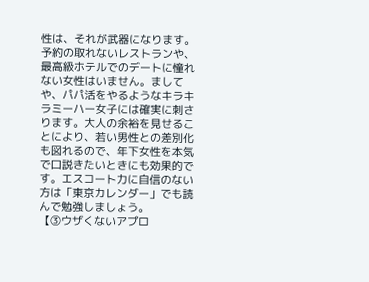性は、それが武器になります。予約の取れないレストランや、最高級ホテルでのデートに憧れない女性はいません。ましてや、パパ活をやるようなキラキラミーハー女子には確実に刺さります。大人の余裕を見せることにより、若い男性との差別化も図れるので、年下女性を本気で口説きたいときにも効果的です。エスコート力に自信のない方は「東京カレンダー」でも読んで勉強しましょう。
【③ウザくないアプロ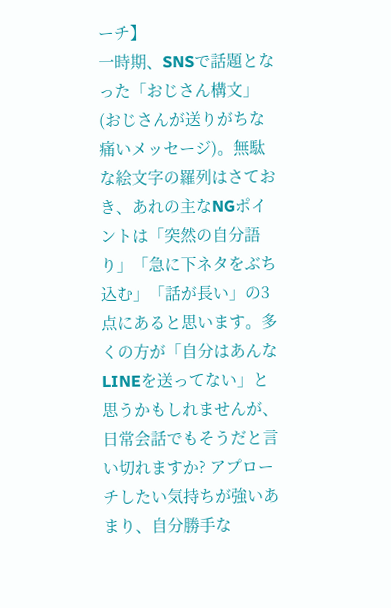ーチ】
一時期、SNSで話題となった「おじさん構文」(おじさんが送りがちな痛いメッセージ)。無駄な絵文字の羅列はさておき、あれの主なNGポイントは「突然の自分語り」「急に下ネタをぶち込む」「話が長い」の3点にあると思います。多くの方が「自分はあんなLINEを送ってない」と思うかもしれませんが、日常会話でもそうだと言い切れますか? アプローチしたい気持ちが強いあまり、自分勝手な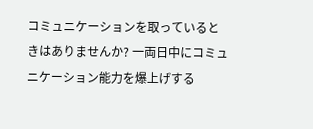コミュニケーションを取っているときはありませんか? 一両日中にコミュニケーション能力を爆上げする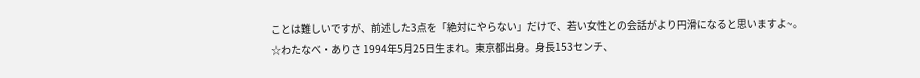ことは難しいですが、前述した3点を「絶対にやらない」だけで、若い女性との会話がより円滑になると思いますよ~。
☆わたなべ・ありさ 1994年5月25日生まれ。東京都出身。身長153センチ、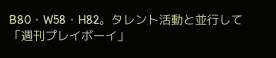B80・W58・H82。タレント活動と並行して「週刊プレイボーイ」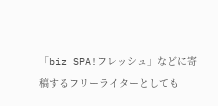「biz SPA!フレッシュ」などに寄稿するフリーライターとしても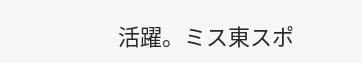活躍。ミス東スポ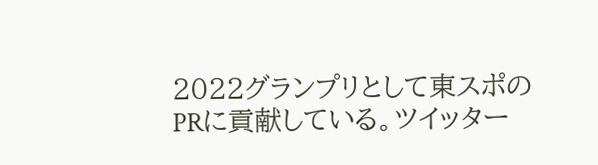2022グランプリとして東スポのPRに貢献している。ツイッター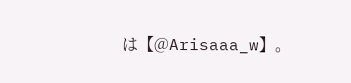は【@Arisaaa_w】。